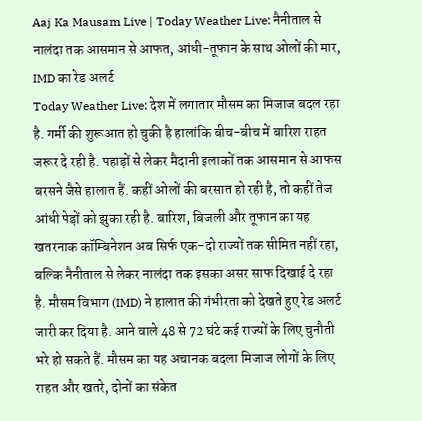Aaj Ka Mausam Live | Today Weather Live: नैनीताल से नालंदा तक आसमान से आफत, आंधी-तूफान के साथ ओलों की मार, IMD का रेड अलर्ट
Today Weather Live: देश में लगातार मौसम का मिजाज बदल रहा है. गर्मी की शुरूआत हो चुकी है हालांकि बीच-बीच में बारिश राहत जरूर दे रही है. पहाड़ों से लेकर मैदानी इलाकों तक आसमान से आफस बरसने जैसे हालात हैं. कहीं ओलों की बरसात हो रही है, तो कहीं तेज आंधी पेड़ों को झुका रही है. बारिश, बिजली और तूफान का यह खतरनाक कॉम्बिनेशन अब सिर्फ एक-दो राज्यों तक सीमित नहीं रहा, बल्कि नैनीताल से लेकर नालंदा तक इसका असर साफ दिखाई दे रहा है. मौसम विभाग (IMD) ने हालात की गंभीरता को देखते हुए रेड अलर्ट जारी कर दिया है. आने वाले 48 से 72 घंटे कई राज्यों के लिए चुनौती भरे हो सकते हैं. मौसम का यह अचानक बदला मिजाज लोगों के लिए राहत और खतरे, दोनों का संकेत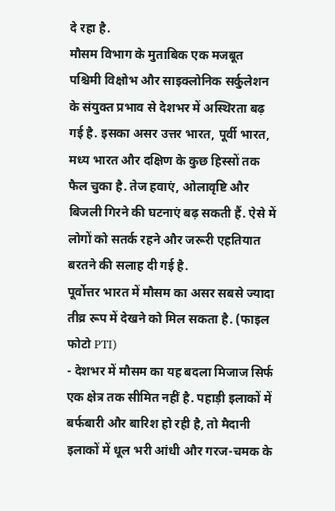दे रहा है.
मौसम विभाग के मुताबिक एक मजबूत पश्चिमी विक्षोभ और साइक्लोनिक सर्कुलेशन के संयुक्त प्रभाव से देशभर में अस्थिरता बढ़ गई है. इसका असर उत्तर भारत, पूर्वी भारत, मध्य भारत और दक्षिण के कुछ हिस्सों तक फैल चुका है. तेज हवाएं, ओलावृष्टि और बिजली गिरने की घटनाएं बढ़ सकती हैं. ऐसे में लोगों को सतर्क रहने और जरूरी एहतियात बरतने की सलाह दी गई है.
पूर्वोत्तर भारत में मौसम का असर सबसे ज्यादा तीव्र रूप में देखने को मिल सकता है. (फाइल फोटो PTI)
- देशभर में मौसम का यह बदला मिजाज सिर्फ एक क्षेत्र तक सीमित नहीं है. पहाड़ी इलाकों में बर्फबारी और बारिश हो रही है, तो मैदानी इलाकों में धूल भरी आंधी और गरज-चमक के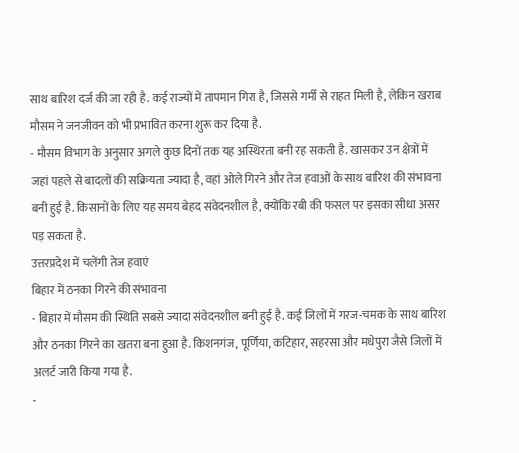साथ बारिश दर्ज की जा रही है. कई राज्यों में तापमान गिरा है, जिससे गर्मी से राहत मिली है, लेकिन खराब मौसम ने जनजीवन को भी प्रभावित करना शुरू कर दिया है.
- मौसम विभाग के अनुसार अगले कुछ दिनों तक यह अस्थिरता बनी रह सकती है. खासकर उन क्षेत्रों में जहां पहले से बादलों की सक्रियता ज्यादा है, वहां ओले गिरने और तेज हवाओं के साथ बारिश की संभावना बनी हुई है. किसानों के लिए यह समय बेहद संवेदनशील है, क्योंकि रबी की फसल पर इसका सीधा असर पड़ सकता है.
उत्तरप्रदेश में चलेंगी तेज हवाएं
बिहार में ठनका गिरने की संभावना
- बिहार में मौसम की स्थिति सबसे ज्यादा संवेदनशील बनी हुई है. कई जिलों में गरज-चमक के साथ बारिश और ठनका गिरने का खतरा बना हुआ है. किशनगंज, पूर्णिया, कटिहार, सहरसा और मधेपुरा जैसे जिलों में अलर्ट जारी किया गया है.
-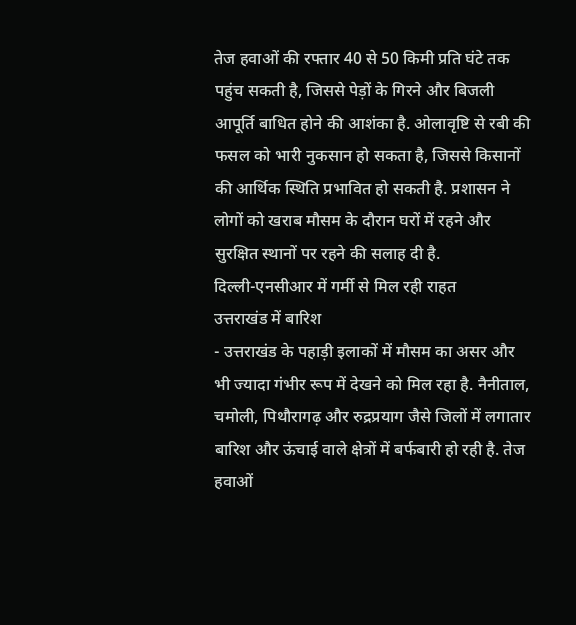तेज हवाओं की रफ्तार 40 से 50 किमी प्रति घंटे तक पहुंच सकती है, जिससे पेड़ों के गिरने और बिजली आपूर्ति बाधित होने की आशंका है. ओलावृष्टि से रबी की फसल को भारी नुकसान हो सकता है, जिससे किसानों की आर्थिक स्थिति प्रभावित हो सकती है. प्रशासन ने लोगों को खराब मौसम के दौरान घरों में रहने और सुरक्षित स्थानों पर रहने की सलाह दी है.
दिल्ली-एनसीआर में गर्मी से मिल रही राहत
उत्तराखंड में बारिश
- उत्तराखंड के पहाड़ी इलाकों में मौसम का असर और भी ज्यादा गंभीर रूप में देखने को मिल रहा है. नैनीताल, चमोली, पिथौरागढ़ और रुद्रप्रयाग जैसे जिलों में लगातार बारिश और ऊंचाई वाले क्षेत्रों में बर्फबारी हो रही है. तेज हवाओं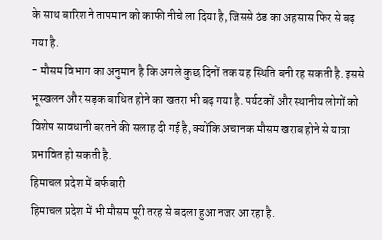के साथ बारिश ने तापमान को काफी नीचे ला दिया है, जिससे ठंड का अहसास फिर से बढ़ गया है.
- मौसम विभाग का अनुमान है कि अगले कुछ दिनों तक यह स्थिति बनी रह सकती है. इससे भूस्खलन और सड़क बाधित होने का खतरा भी बढ़ गया है. पर्यटकों और स्थानीय लोगों को विशेष सावधानी बरतने की सलाह दी गई है, क्योंकि अचानक मौसम खराब होने से यात्रा प्रभावित हो सकती है.
हिमाचल प्रदेश में बर्फबारी
हिमाचल प्रदेश में भी मौसम पूरी तरह से बदला हुआ नजर आ रहा है.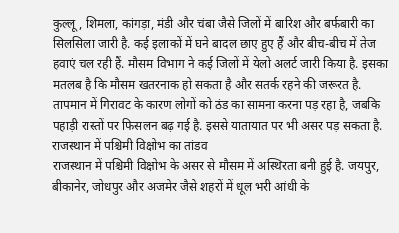कुल्लू, शिमला, कांगड़ा, मंडी और चंबा जैसे जिलों में बारिश और बर्फबारी का सिलसिला जारी है. कई इलाकों में घने बादल छाए हुए हैं और बीच-बीच में तेज हवाएं चल रही हैं. मौसम विभाग ने कई जिलों में येलो अलर्ट जारी किया है. इसका मतलब है कि मौसम खतरनाक हो सकता है और सतर्क रहने की जरूरत है. तापमान में गिरावट के कारण लोगों को ठंड का सामना करना पड़ रहा है, जबकि पहाड़ी रास्तों पर फिसलन बढ़ गई है. इससे यातायात पर भी असर पड़ सकता है.
राजस्थान में पश्चिमी विक्षोभ का तांडव
राजस्थान में पश्चिमी विक्षोभ के असर से मौसम में अस्थिरता बनी हुई है. जयपुर, बीकानेर, जोधपुर और अजमेर जैसे शहरों में धूल भरी आंधी के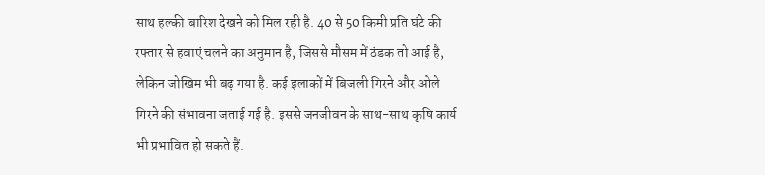साथ हल्की बारिश देखने को मिल रही है. 40 से 50 किमी प्रति घंटे की रफ्तार से हवाएं चलने का अनुमान है, जिससे मौसम में ठंडक तो आई है, लेकिन जोखिम भी बढ़ गया है. कई इलाकों में बिजली गिरने और ओले गिरने की संभावना जताई गई है. इससे जनजीवन के साथ-साथ कृषि कार्य भी प्रभावित हो सकते हैं.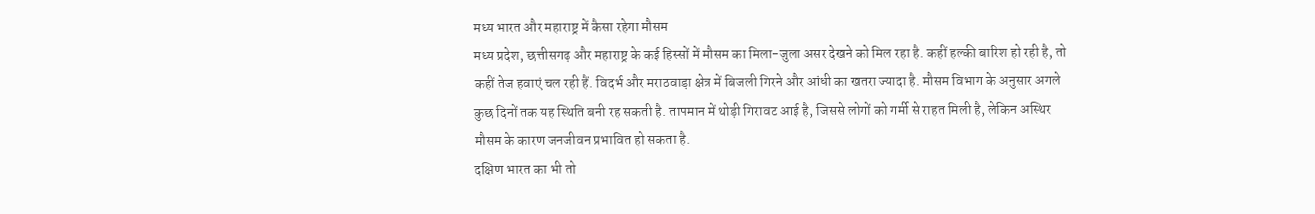मध्य भारत और महाराष्ट्र में कैसा रहेगा मौसम
मध्य प्रदेश, छत्तीसगढ़ और महाराष्ट्र के कई हिस्सों में मौसम का मिला-जुला असर देखने को मिल रहा है. कहीं हल्की बारिश हो रही है, तो कहीं तेज हवाएं चल रही हैं. विदर्भ और मराठवाड़ा क्षेत्र में बिजली गिरने और आंधी का खतरा ज्यादा है. मौसम विभाग के अनुसार अगले कुछ दिनों तक यह स्थिति बनी रह सकती है. तापमान में थोड़ी गिरावट आई है, जिससे लोगों को गर्मी से राहत मिली है, लेकिन अस्थिर मौसम के कारण जनजीवन प्रभावित हो सकता है.
दक्षिण भारत का भी तो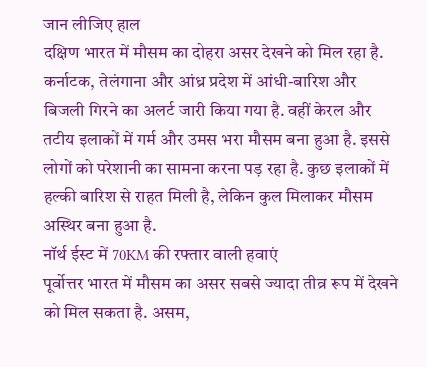जान लीजिए हाल
दक्षिण भारत में मौसम का दोहरा असर देखने को मिल रहा है. कर्नाटक, तेलंगाना और आंध्र प्रदेश में आंधी-बारिश और बिजली गिरने का अलर्ट जारी किया गया है. वहीं केरल और तटीय इलाकों में गर्म और उमस भरा मौसम बना हुआ है. इससे लोगों को परेशानी का सामना करना पड़ रहा है. कुछ इलाकों में हल्की बारिश से राहत मिली है, लेकिन कुल मिलाकर मौसम अस्थिर बना हुआ है.
नॉर्थ ईस्ट में 70KM की रफ्तार वाली हवाएं
पूर्वोत्तर भारत में मौसम का असर सबसे ज्यादा तीव्र रूप में देखने को मिल सकता है. असम,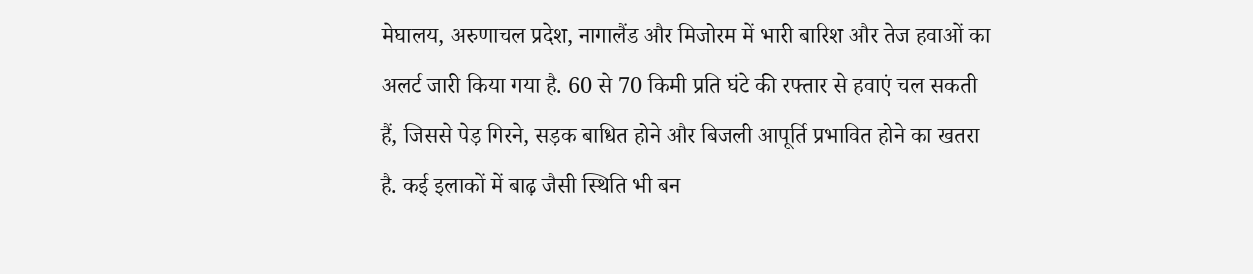मेघालय, अरुणाचल प्रदेश, नागालैंड और मिजोरम में भारी बारिश और तेज हवाओं का अलर्ट जारी किया गया है. 60 से 70 किमी प्रति घंटे की रफ्तार से हवाएं चल सकती हैं, जिससे पेड़ गिरने, सड़क बाधित होने और बिजली आपूर्ति प्रभावित होने का खतरा है. कई इलाकों में बाढ़ जैसी स्थिति भी बन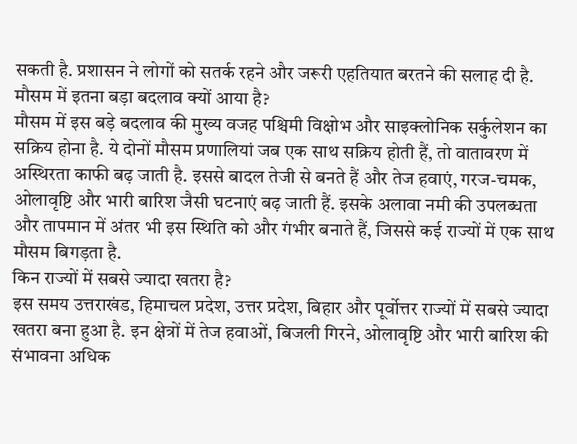सकती है. प्रशासन ने लोगों को सतर्क रहने और जरूरी एहतियात बरतने की सलाह दी है.
मौसम में इतना बड़ा बदलाव क्यों आया है?
मौसम में इस बड़े बदलाव की मुख्य वजह पश्चिमी विक्षोभ और साइक्लोनिक सर्कुलेशन का सक्रिय होना है. ये दोनों मौसम प्रणालियां जब एक साथ सक्रिय होती हैं, तो वातावरण में अस्थिरता काफी बढ़ जाती है. इससे बादल तेजी से बनते हैं और तेज हवाएं, गरज-चमक, ओलावृष्टि और भारी बारिश जैसी घटनाएं बढ़ जाती हैं. इसके अलावा नमी की उपलब्धता और तापमान में अंतर भी इस स्थिति को और गंभीर बनाते हैं, जिससे कई राज्यों में एक साथ मौसम बिगड़ता है.
किन राज्यों में सबसे ज्यादा खतरा है?
इस समय उत्तराखंड, हिमाचल प्रदेश, उत्तर प्रदेश, बिहार और पूर्वोत्तर राज्यों में सबसे ज्यादा खतरा बना हुआ है. इन क्षेत्रों में तेज हवाओं, बिजली गिरने, ओलावृष्टि और भारी बारिश की संभावना अधिक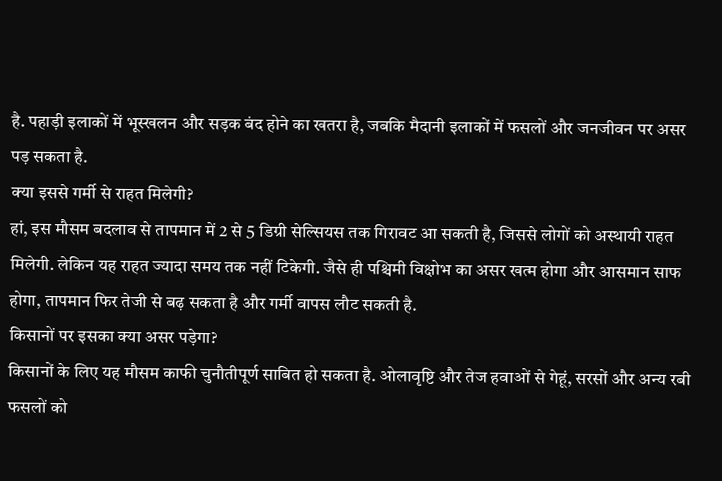है. पहाड़ी इलाकों में भूस्खलन और सड़क बंद होने का खतरा है, जबकि मैदानी इलाकों में फसलों और जनजीवन पर असर पड़ सकता है.
क्या इससे गर्मी से राहत मिलेगी?
हां, इस मौसम बदलाव से तापमान में 2 से 5 डिग्री सेल्सियस तक गिरावट आ सकती है, जिससे लोगों को अस्थायी राहत मिलेगी. लेकिन यह राहत ज्यादा समय तक नहीं टिकेगी. जैसे ही पश्चिमी विक्षोभ का असर खत्म होगा और आसमान साफ होगा, तापमान फिर तेजी से बढ़ सकता है और गर्मी वापस लौट सकती है.
किसानों पर इसका क्या असर पड़ेगा?
किसानों के लिए यह मौसम काफी चुनौतीपूर्ण साबित हो सकता है. ओलावृष्टि और तेज हवाओं से गेहूं, सरसों और अन्य रबी फसलों को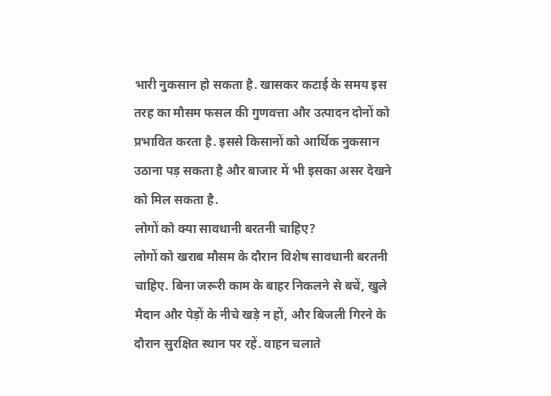भारी नुकसान हो सकता है. खासकर कटाई के समय इस तरह का मौसम फसल की गुणवत्ता और उत्पादन दोनों को प्रभावित करता है. इससे किसानों को आर्थिक नुकसान उठाना पड़ सकता है और बाजार में भी इसका असर देखने को मिल सकता है.
लोगों को क्या सावधानी बरतनी चाहिए?
लोगों को खराब मौसम के दौरान विशेष सावधानी बरतनी चाहिए. बिना जरूरी काम के बाहर निकलने से बचें, खुले मैदान और पेड़ों के नीचे खड़े न हों, और बिजली गिरने के दौरान सुरक्षित स्थान पर रहें. वाहन चलाते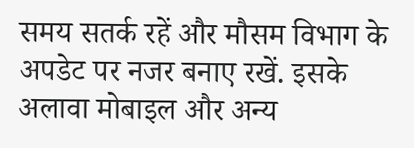समय सतर्क रहें और मौसम विभाग के अपडेट पर नजर बनाए रखें. इसके अलावा मोबाइल और अन्य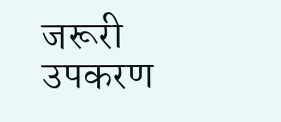जरूरी उपकरण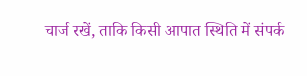चार्ज रखें, ताकि किसी आपात स्थिति में संपर्क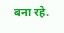बना रहे.